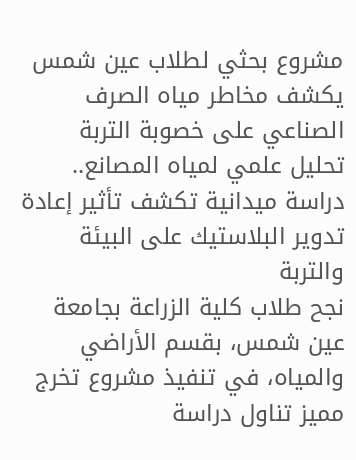مشروع بحثي لطلاب عين شمس يكشف مخاطر مياه الصرف الصناعي على خصوبة التربة
تحليل علمي لمياه المصانع.. دراسة ميدانية تكشف تأثير إعادة تدوير البلاستيك على البيئة والتربة
نجح طلاب كلية الزراعة بجامعة عين شمس، بقسم الأراضي والمياه، في تنفيذ مشروع تخرج مميز تناول دراسة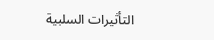التأثيرات السلبية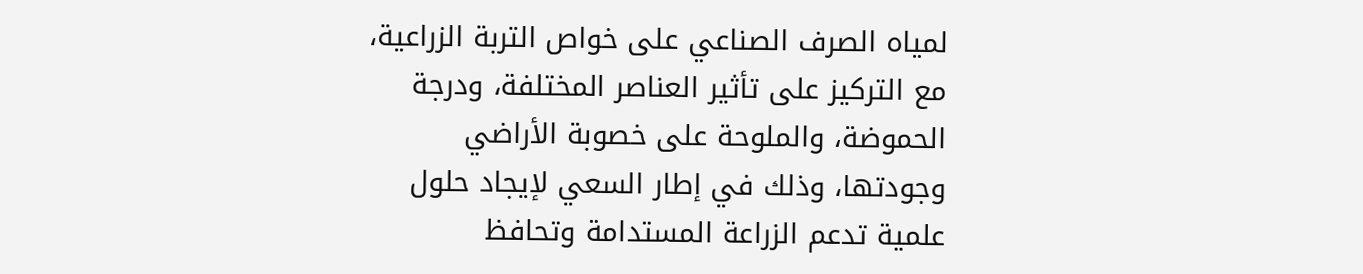لمياه الصرف الصناعي على خواص التربة الزراعية، مع التركيز على تأثير العناصر المختلفة، ودرجة الحموضة، والملوحة على خصوبة الأراضي وجودتها، وذلك في إطار السعي لإيجاد حلول علمية تدعم الزراعة المستدامة وتحافظ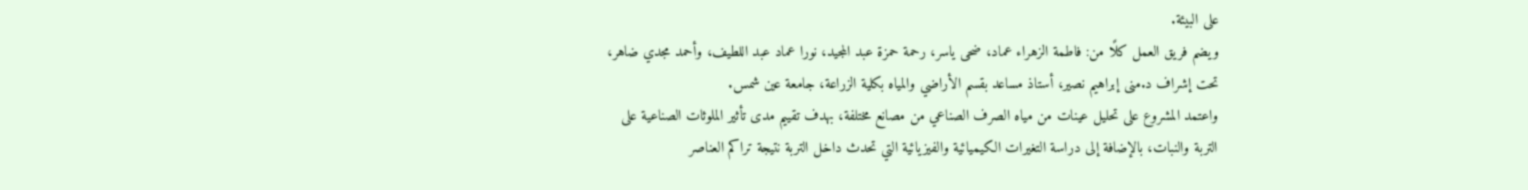على البيئة.
ويضم فريق العمل كلًا من: فاطمة الزهراء عماد، ضحى ياسر، رحمة حمزة عبد المجيد، نورا عماد عبد اللطيف، وأحمد مجدي ضاهر، تحت إشراف د.منى إبراهيم نصير، أستاذ مساعد بقسم الأراضي والمياه بكلية الزراعة، جامعة عين شمس.
واعتمد المشروع على تحليل عينات من مياه الصرف الصناعي من مصانع مختلفة، بهدف تقييم مدى تأثير الملوثات الصناعية على التربة والنبات، بالإضافة إلى دراسة التغيرات الكيميائية والفيزيائية التي تحدث داخل التربة نتيجة تراكم العناصر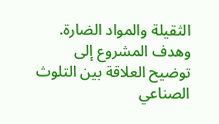الثقيلة والمواد الضارة.
وهدف المشروع إلى توضيح العلاقة بين التلوث الصناعي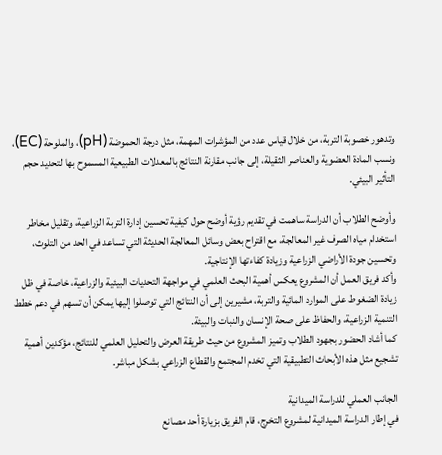وتدهور خصوبة التربة، من خلال قياس عدد من المؤشرات المهمة، مثل درجة الحموضة (pH)، والملوحة (EC)، ونسب المادة العضوية والعناصر الثقيلة، إلى جانب مقارنة النتائج بالمعدلات الطبيعية المسموح بها لتحديد حجم التأثير البيئي.

وأوضح الطلاب أن الدراسة ساهمت في تقديم رؤية أوضح حول كيفية تحسين إدارة التربة الزراعية، وتقليل مخاطر استخدام مياه الصرف غير المعالجة، مع اقتراح بعض وسائل المعالجة الحديثة التي تساعد في الحد من التلوث، وتحسين جودة الأراضي الزراعية وزيادة كفاءتها الإنتاجية.
وأكد فريق العمل أن المشروع يعكس أهمية البحث العلمي في مواجهة التحديات البيئية والزراعية، خاصة في ظل زيادة الضغوط على الموارد المائية والتربة، مشيرين إلى أن النتائج التي توصلوا إليها يمكن أن تسهم في دعم خطط التنمية الزراعية، والحفاظ على صحة الإنسان والنبات والبيئة.
كما أشاد الحضور بجهود الطلاب وتميز المشروع من حيث طريقة العرض والتحليل العلمي للنتائج، مؤكدين أهمية تشجيع مثل هذه الأبحاث التطبيقية التي تخدم المجتمع والقطاع الزراعي بشكل مباشر.

الجانب العملي للدراسة الميدانية
في إطار الدراسة الميدانية لمشروع التخرج، قام الفريق بزيارة أحد مصانع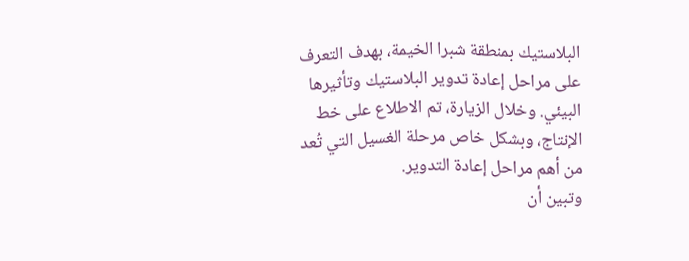البلاستيك بمنطقة شبرا الخيمة، بهدف التعرف على مراحل إعادة تدوير البلاستيك وتأثيرها البيئي. وخلال الزيارة، تم الاطلاع على خط الإنتاج، وبشكل خاص مرحلة الغسيل التي تُعد من أهم مراحل إعادة التدوير.
وتبين أن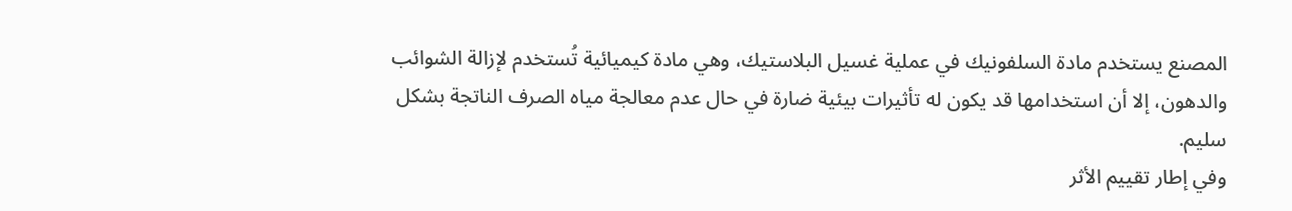المصنع يستخدم مادة السلفونيك في عملية غسيل البلاستيك، وهي مادة كيميائية تُستخدم لإزالة الشوائب والدهون، إلا أن استخدامها قد يكون له تأثيرات بيئية ضارة في حال عدم معالجة مياه الصرف الناتجة بشكل سليم.
وفي إطار تقييم الأثر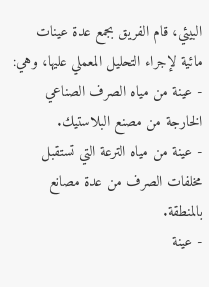البيئي، قام الفريق بجمع عدة عينات مائية لإجراء التحليل المعملي عليها، وهي:
- عينة من مياه الصرف الصناعي الخارجة من مصنع البلاستيك.
- عينة من مياه الترعة التي تستقبل مخلفات الصرف من عدة مصانع بالمنطقة.
- عينة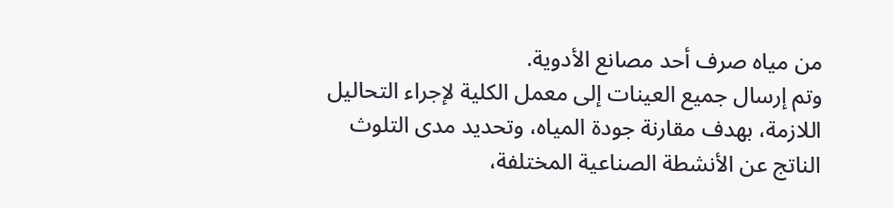من مياه صرف أحد مصانع الأدوية.
وتم إرسال جميع العينات إلى معمل الكلية لإجراء التحاليل اللازمة، بهدف مقارنة جودة المياه، وتحديد مدى التلوث الناتج عن الأنشطة الصناعية المختلفة،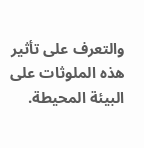والتعرف على تأثير هذه الملوثات على البيئة المحيطة.